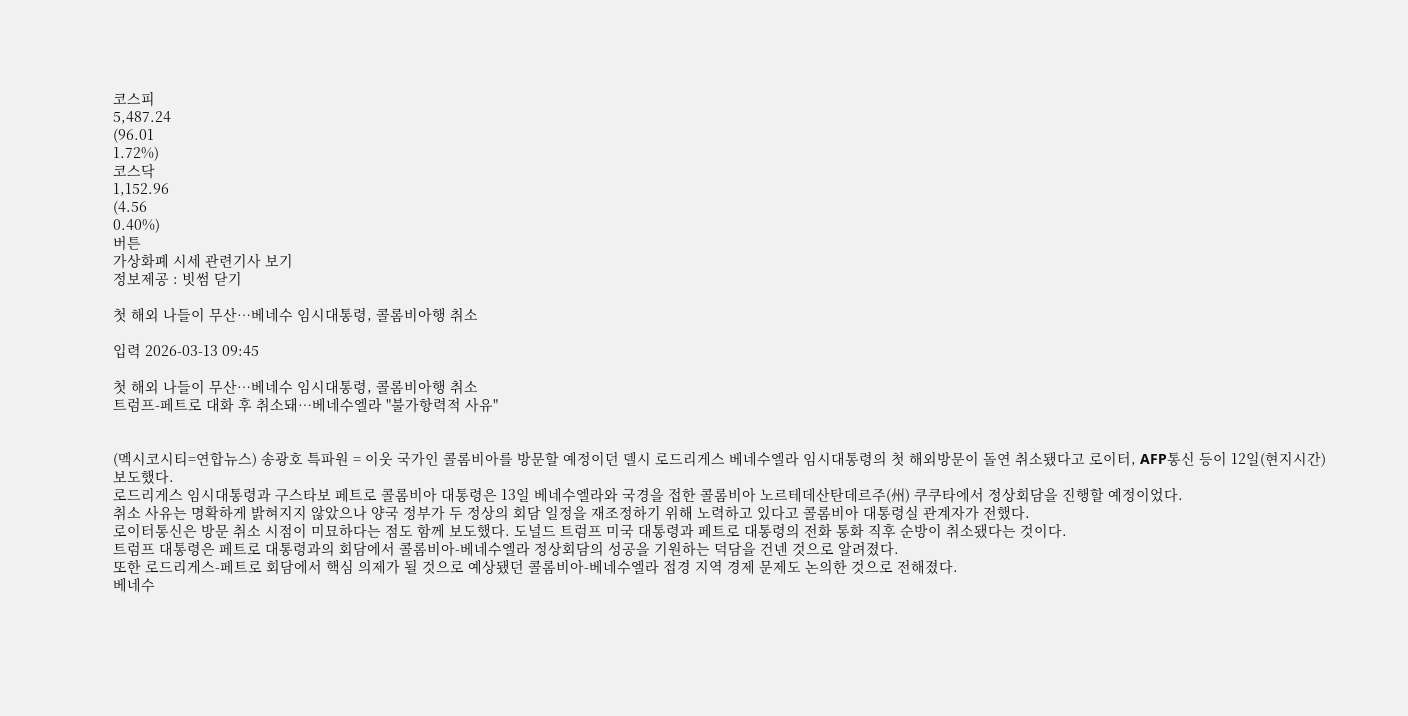코스피
5,487.24
(96.01
1.72%)
코스닥
1,152.96
(4.56
0.40%)
버튼
가상화폐 시세 관련기사 보기
정보제공 : 빗썸 닫기

첫 해외 나들이 무산…베네수 임시대통령, 콜롬비아행 취소

입력 2026-03-13 09:45

첫 해외 나들이 무산…베네수 임시대통령, 콜롬비아행 취소
트럼프-페트로 대화 후 취소돼…베네수엘라 "불가항력적 사유"


(멕시코시티=연합뉴스) 송광호 특파원 = 이웃 국가인 콜롬비아를 방문할 예정이던 델시 로드리게스 베네수엘라 임시대통령의 첫 해외방문이 돌연 취소됐다고 로이터, AFP통신 등이 12일(현지시간) 보도했다.
로드리게스 임시대통령과 구스타보 페트로 콜롬비아 대통령은 13일 베네수엘라와 국경을 접한 콜롬비아 노르테데산탄데르주(州) 쿠쿠타에서 정상회담을 진행할 예정이었다.
취소 사유는 명확하게 밝혀지지 않았으나 양국 정부가 두 정상의 회담 일정을 재조정하기 위해 노력하고 있다고 콜롬비아 대통령실 관계자가 전했다.
로이터통신은 방문 취소 시점이 미묘하다는 점도 함께 보도했다. 도널드 트럼프 미국 대통령과 페트로 대통령의 전화 통화 직후 순방이 취소됐다는 것이다.
트럼프 대통령은 페트로 대통령과의 회담에서 콜롬비아-베네수엘라 정상회담의 성공을 기원하는 덕담을 건넨 것으로 알려졌다.
또한 로드리게스-페트로 회담에서 핵심 의제가 될 것으로 예상됐던 콜롬비아-베네수엘라 접경 지역 경제 문제도 논의한 것으로 전해졌다.
베네수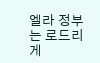엘라 정부는 로드리게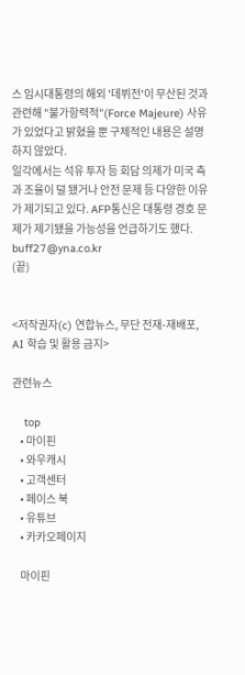스 임시대통령의 해외 '데뷔전'이 무산된 것과 관련해 "불가항력적"(Force Majeure) 사유가 있었다고 밝혔을 뿐 구체적인 내용은 설명하지 않았다.
일각에서는 석유 투자 등 회담 의제가 미국 측과 조율이 덜 됐거나 안전 문제 등 다양한 이유가 제기되고 있다. AFP통신은 대통령 경호 문제가 제기됐을 가능성을 언급하기도 했다.
buff27@yna.co.kr
(끝)


<저작권자(c) 연합뉴스, 무단 전재-재배포, AI 학습 및 활용 금지>

관련뉴스

    top
    • 마이핀
    • 와우캐시
    • 고객센터
    • 페이스 북
    • 유튜브
    • 카카오페이지

    마이핀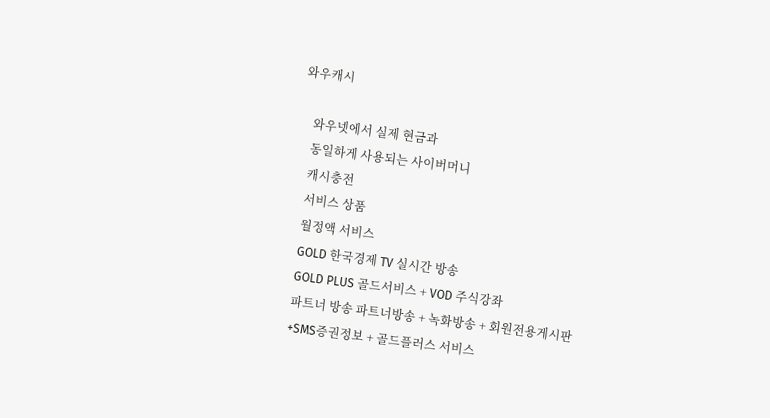와우캐시

    와우넷에서 실제 현금과
    동일하게 사용되는 사이버머니
    캐시충전
    서비스 상품
    월정액 서비스
    GOLD 한국경제 TV 실시간 방송
    GOLD PLUS 골드서비스 + VOD 주식강좌
    파트너 방송 파트너방송 + 녹화방송 + 회원전용게시판
    +SMS증권정보 + 골드플러스 서비스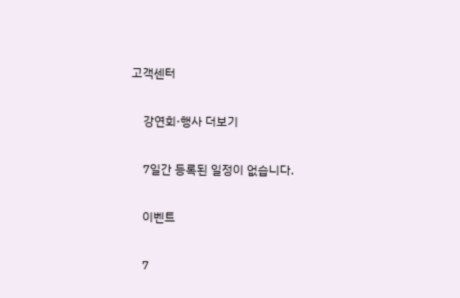고객센터

    강연회·행사 더보기

    7일간 등록된 일정이 없습니다.

    이벤트

    7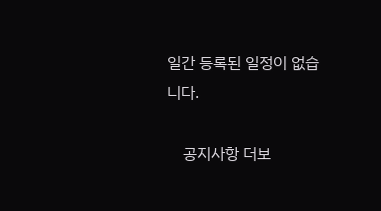일간 등록된 일정이 없습니다.

    공지사항 더보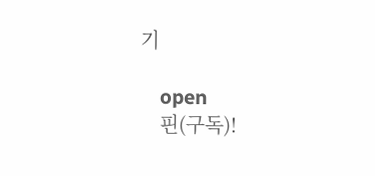기

    open
    핀(구독)!